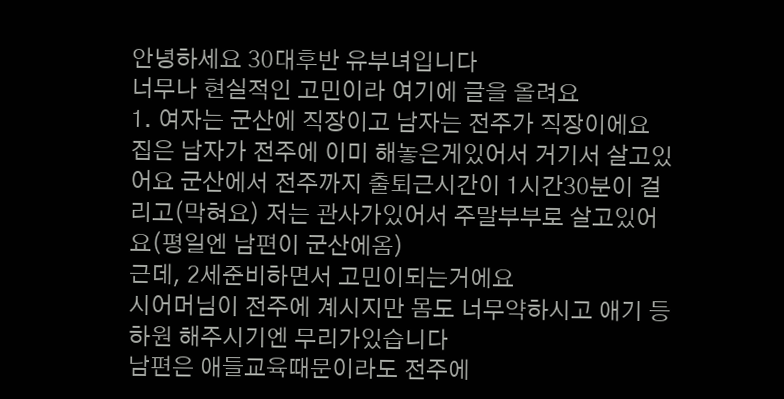안녕하세요 30대후반 유부녀입니다
너무나 현실적인 고민이라 여기에 글을 올려요
1. 여자는 군산에 직장이고 남자는 전주가 직장이에요
집은 남자가 전주에 이미 해놓은게있어서 거기서 살고있어요 군산에서 전주까지 출퇴근시간이 1시간30분이 걸리고(막혀요) 저는 관사가있어서 주말부부로 살고있어요(평일엔 남편이 군산에옴)
근데, 2세준비하면서 고민이되는거에요
시어머님이 전주에 계시지만 몸도 너무약하시고 애기 등하원 해주시기엔 무리가있습니다
남편은 애들교육때문이라도 전주에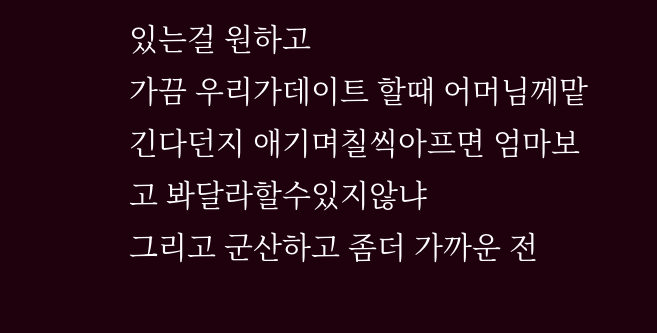있는걸 원하고
가끔 우리가데이트 할때 어머님께맡긴다던지 애기며칠씩아프면 엄마보고 봐달라할수있지않냐
그리고 군산하고 좀더 가까운 전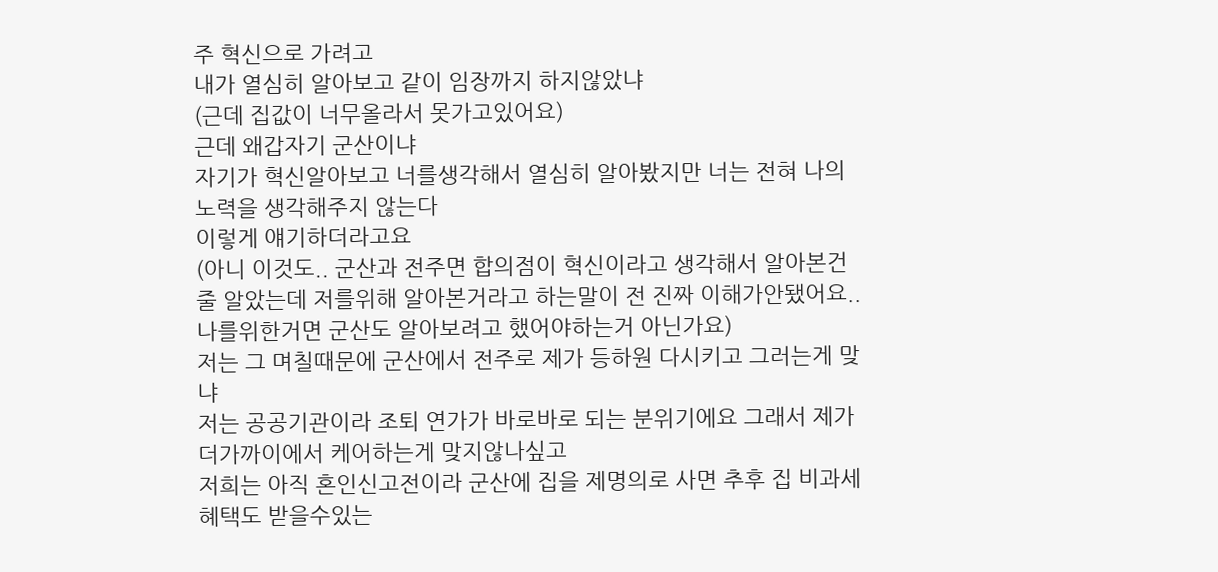주 혁신으로 가려고
내가 열심히 알아보고 같이 임장까지 하지않았냐
(근데 집값이 너무올라서 못가고있어요)
근데 왜갑자기 군산이냐
자기가 혁신알아보고 너를생각해서 열심히 알아봤지만 너는 전혀 나의 노력을 생각해주지 않는다
이렇게 얘기하더라고요
(아니 이것도.. 군산과 전주면 합의점이 혁신이라고 생각해서 알아본건줄 알았는데 저를위해 알아본거라고 하는말이 전 진짜 이해가안됐어요..
나를위한거면 군산도 알아보려고 했어야하는거 아닌가요)
저는 그 며칠때문에 군산에서 전주로 제가 등하원 다시키고 그러는게 맞냐
저는 공공기관이라 조퇴 연가가 바로바로 되는 분위기에요 그래서 제가 더가까이에서 케어하는게 맞지않나싶고
저희는 아직 혼인신고전이라 군산에 집을 제명의로 사면 추후 집 비과세혜택도 받을수있는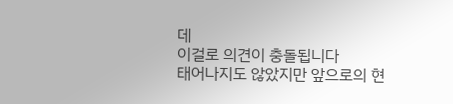데
이걸로 의견이 충돌됩니다
태어나지도 않았지만 앞으로의 현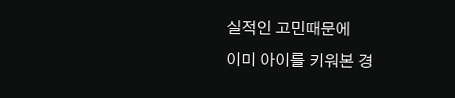실적인 고민때문에
이미 아이를 키워본 경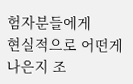험자분들에게
현실적으로 어떤게나은지 조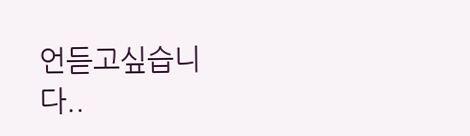언듣고싶습니다..